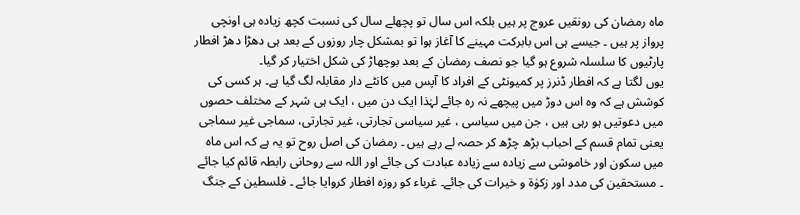ماہ رمضان کی رونقیں عروج پر ہیں بلکہ اس سال تو پچھلے سال کی نسبت کچھ زیادہ ہی اونچی پرواز پر ہیں ۔ جیسے ہی اس بابرکت مہینے کا آغاز ہوا تو بمشکل چار روزوں کے بعد ہی دھڑا دھڑ افطار پارٹیوں کا سلسلہ شروع ہو گیا جو نصف رمضان کے بعد بوچھاڑ کی شکل اختیار کر گیا۔
یوں لگتا ہے کہ افطار ڈنرز پر کمیونٹی کے افراد کا آپس میں کانٹے دار مقابلہ لگ گیا ہے۔ ہر کسی کی کوشش ہے کہ وہ اس دوڑ میں پیچھے نہ رہ جائے لہٰذا ایک دن میں ، ایک ہی شہر کے مختلف حصوں میں دعوتیں ہو رہی ہیں ، جن میں سیاسی ، غیر سیاسی تجارتی، غیر تجارتی، سماجی غیر سماجی یعنی تمام قسم کے احباب بڑھ چڑھ کر حصہ لے رہے ہیں ۔ رمضان کی اصل روح تو یہ ہے کہ اس ماہ میں سکون اور خاموشی سے زیادہ سے زیادہ عبادت کی جائے اور اللہ سے روحانی رابطہ قائم کیا جائے ۔ مستحقین کی مدد اور زکوٰۃ و خیرات کی جائے۔ غرباء کو روزہ افطار کروایا جائے ۔ فلسطین کے جنگ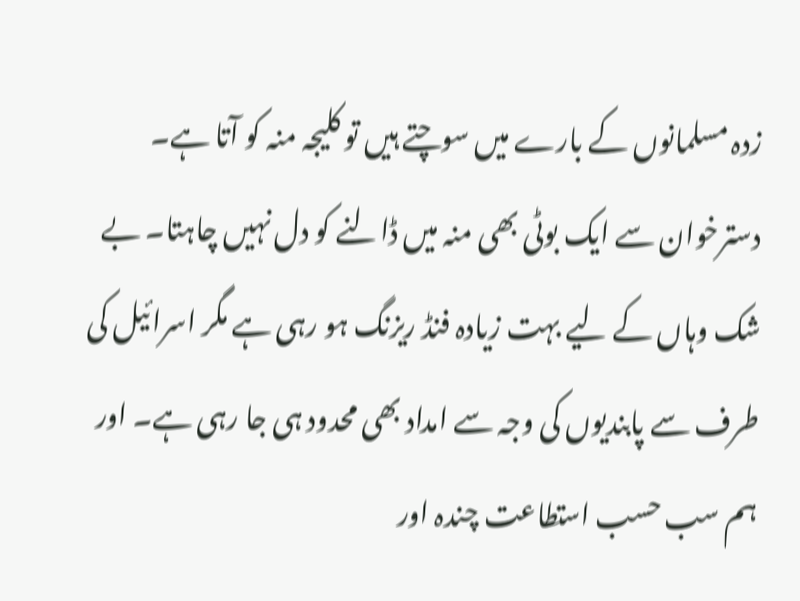زدہ مسلمانوں کے بارے میں سوچتے ہیں تو کلیجہ منہ کو آتا ہے۔ دسترخوان سے ایک بوٹی بھی منہ میں ڈالنے کو دل نہیں چاہتا۔ بے شک وہاں کے لیے بہت زیادہ فنڈ ریزنگ ہو رہی ہے مگر اسرائیل کی طرف سے پابندیوں کی وجہ سے امداد بھی محدود ہی جا رہی ہے۔ اور ہم سب حسب استطاعت چندہ اور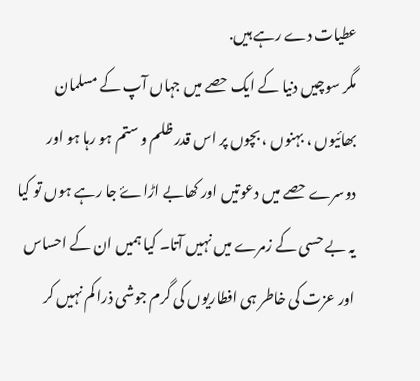عطیات دے رہے ہیں.
مگر سوچیں دنیا کے ایک حصے میں جہاں آپ کے مسلمان بھائیوں ، بہنوں ، بچوں پر اس قدر ظلم و ستم ہو رہا ہو اور دوسرے حصے میں دعوتیں اور کھابے اڑاۓ جا رہے ہوں تو کیا یہ بے حسی کے زمرے میں نہیں آتا۔ کیا ہمیں ان کے احساس اور عزت کی خاطر ہی افطاریوں کی گرم جوشی ذرا کم نہیں کر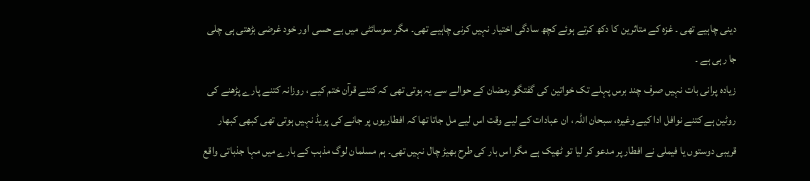دینی چاہیے تھی ۔ غزہ کے متاثرین کا دکھ کرتے ہوئے کچھ سادگی اختیار نہیں کرنی چاہیے تھی۔ مگر سوسائٹی میں بے حسی اور خود غرضی بڑھتی ہی چلی جا رہی ہے ۔
زیادہ پرانی بات نہیں صرف چند برس پہلے تک خواتین کی گفتگو رمضان کے حوالے سے یہ ہوتی تھی کہ کتنے قرآن ختم کیے ، روزانہ کتنے پارے پڑھنے کی روٹین ہے کتنے نوافل ادا کیے وغیرہ، سبحان اللہ ، ان عبادات کے لیے وقت اس لیے مل جاتا تھا کہ افطاریوں پر جانے کی پریڈ نہیں ہوتی تھی کبھی کبھار قریبی دوستوں یا فیملی نے افطار پر مدعو کر لیا تو ٹھیک ہے مگر اس بار کی طرح بھیڑ چال نہیں تھی۔ ہم مسلمان لوگ مذہب کے بارے میں مہا جذباتی واقع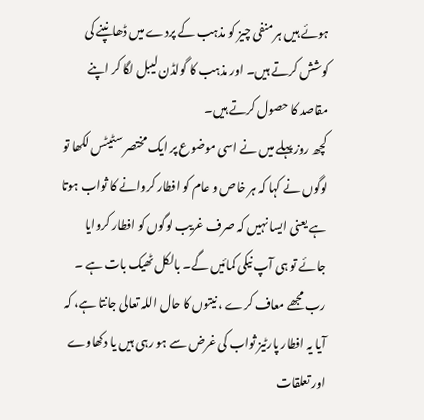ہوئے ہیں ہر منفی چیز کو مذہب کے پردے میں ڈھانپنے کی کوشش کرتے ہیں۔ اور مذہب کا گولڈن لیبل لگا کر اپنے مقاصد کا حصول کرتے ہیں۔
کچھ روز پہلے میں نے اسی موضوع پر ایک مختصر سٹیٹس لکھا تو لوگوں نے کہا کہ ہر خاص و عام کو افطار کروانے کا ثواب ہوتا ہے یعنی ایسا نہیں کہ صرف غریب لوگوں کو افطار کروایا جائے تو ہی آپ نیکی کمائیں گے۔ بالکل ٹھیک بات ہے ۔ رب مجھے معاف کرے ، نیتوں کا حال اللہ تعالی جانتا ہے، کہ آیا یہ افطار پارٹیز ثواب کی غرض سے ہو رہی ہیں یا دکھاوے اور تعلقات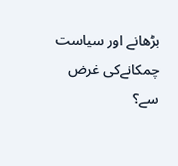بڑھانے اور سیاست چمکانےکی غرض سے؟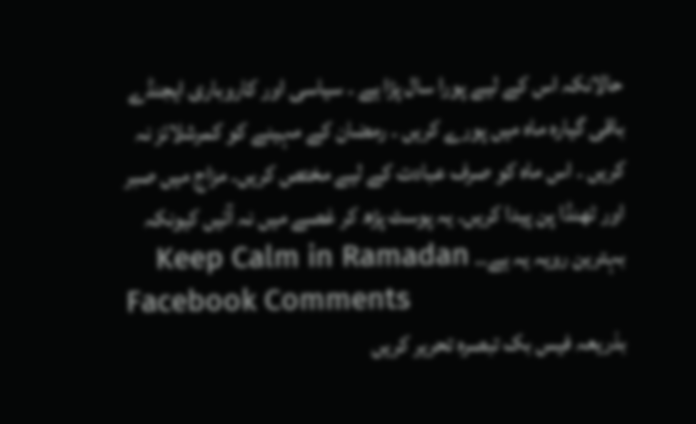حالانکہ اس کے لیے پورا سال پڑا ہے ۔ سیاسی اور کاروباری ایجنڈے باقی گیارہ ماہ میں پورے کریں ۔ رمضان کے مہینے کو کمرشلائز نہ کریں ۔ اس ماہ کو صرف عبادت کے لیے مختص کریں۔ مزاج میں صبر اور ٹھنڈا پن پیدا کریں۔ یہ پوسٹ پڑھ کر غصے میں نہ آئیں کیونکہ بہترین رویہ یہ ہے۔۔ Keep Calm in Ramadan
Facebook Comments
بذریعہ فیس بک تبصرہ تحریر کریں